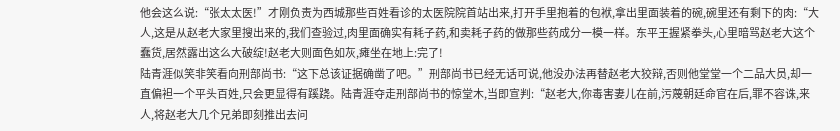他会这么说:“张太太医!”才刚负责为西城那些百姓看诊的太医院院首站出来,打开手里抱着的包袱,拿出里面装着的碗,碗里还有剩下的肉:“大人,这是从赵老大家里搜出来的,我们查验过,肉里面确实有耗子药,和卖耗子药的做那些药成分一模一样。东平王握紧拳头,心里暗骂赵老大这个蠢货,居然露出这么大破绽!赵老大则面色如灰,瘫坐在地上:完了!
陆青涯似笑非笑看向刑部尚书:“这下总该证据确凿了吧。”刑部尚书已经无话可说,他没办法再替赵老大狡辩,否则他堂堂一个二品大员,却一直偏袒一个平头百姓,只会更显得有蹊跷。陆青涯夺走刑部尚书的惊堂木,当即宣判:“赵老大,你毒害妻儿在前,污蔑朝廷命官在后,罪不容诛,来人,将赵老大几个兄弟即刻推出去问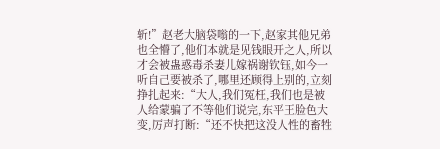斩!”赵老大脑袋嗡的一下,赵家其他兄弟也全懵了,他们本就是见钱眼开之人,所以才会被蛊惑毒杀妻儿嫁祸谢钦钰,如今一听自己要被杀了,哪里还顾得上别的,立刻挣扎起来:“大人,我们冤枉,我们也是被人给蒙骗了不等他们说完,东平王脸色大变,厉声打断:“还不快把这没人性的畜牲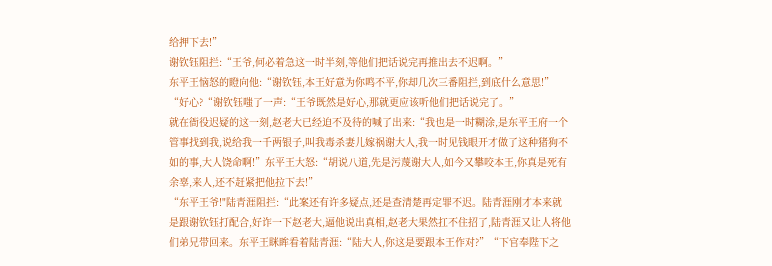给押下去!”
谢钦钰阻拦:“王爷,何必着急这一时半刻,等他们把话说完再推出去不迟啊。”
东平王恼怒的瞪向他:“谢钦钰,本王好意为你鸣不平,你却几次三番阻拦,到底什么意思!”
“好心?“谢钦钰嗤了一声:“王爷既然是好心,那就更应该听他们把话说完了。”
就在衙役迟疑的这一刻,赵老大已经迫不及待的喊了出来:“我也是一时糊涂,是东平王府一个管事找到我,说给我一千两银子,叫我毒杀妻儿嫁祸谢大人,我一时见钱眼开才做了这种猪狗不如的事,大人饶命啊!”东平王大怒:“胡说八道,先是污蔑谢大人,如今又攀咬本王,你真是死有余辜,来人,还不赶紧把他拉下去!”
“东平王爷!"陆青涯阻拦:“此案还有许多疑点,还是查清楚再定罪不迟。陆青涯刚才本来就是跟谢钦钰打配合,好诈一下赵老大,逼他说出真相,赵老大果然扛不住招了,陆青涯又让人将他们弟兄带回来。东平王眯眸看着陆青涯:“陆大人,你这是要跟本王作对?”“下官奉陛下之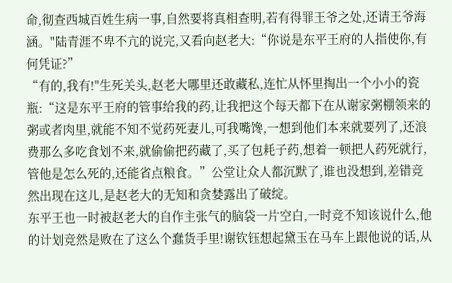命,彻查西城百姓生病一事,自然要将真相查明,若有得罪王爷之处,还请王爷海涵。"陆青涯不卑不亢的说完,又看向赵老大:“你说是东平王府的人指使你,有何凭证?”
“有的,我有!"生死关头,赵老大哪里还敢藏私,连忙从怀里掏出一个小小的瓷瓶:“这是东平王府的管事给我的药,让我把这个每天都下在从谢家粥棚领来的粥或者肉里,就能不知不觉药死妻儿,可我嘴馋,一想到他们本来就要列了,还浪费那么多吃食划不来,就偷偷把药藏了,买了包耗子药,想着一顿把人药死就行,管他是怎么死的,还能省点粮食。”公堂让众人都沉默了,谁也没想到,差错竞然出现在这儿,是赵老大的无知和贪婪露出了破绽。
东平王也一时被赵老大的自作主张气的脑袋一片空白,一时竞不知该说什么,他的计划竞然是败在了这么个蠢货手里!谢钦钰想起黛玉在马车上跟他说的话,从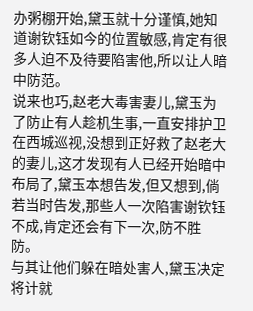办粥棚开始,黛玉就十分谨慎,她知道谢钦钰如今的位置敏感,肯定有很多人迫不及待要陷害他,所以让人暗中防范。
说来也巧,赵老大毒害妻儿,黛玉为了防止有人趁机生事,一直安排护卫在西城巡视,没想到正好救了赵老大的妻儿,这才发现有人已经开始暗中布局了,黛玉本想告发,但又想到,倘若当时告发,那些人一次陷害谢钦钰不成,肯定还会有下一次,防不胜防。
与其让他们躲在暗处害人,黛玉决定将计就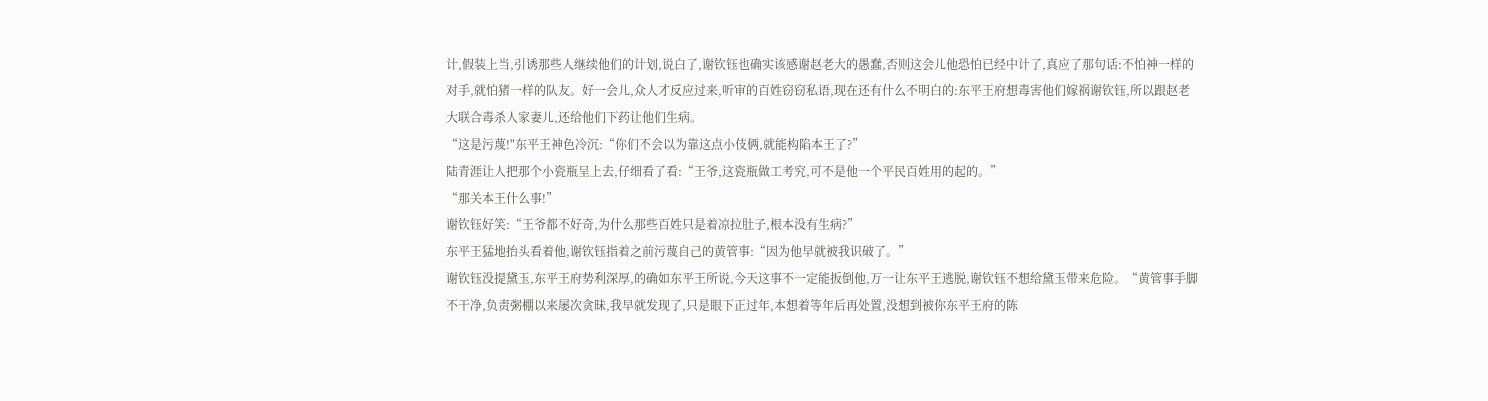计,假装上当,引诱那些人继续他们的计划,说白了,谢钦钰也确实该感谢赵老大的愚蠢,否则这会儿他恐怕已经中计了,真应了那句话:不怕神一样的对手,就怕猪一样的队友。好一会儿,众人才反应过来,听审的百姓窃窃私语,现在还有什么不明白的:东平王府想毒害他们嫁祸谢钦钰,所以跟赵老大联合毒杀人家妻儿,还给他们下药让他们生病。
“这是污蔑!"东平王神色冷沉:“你们不会以为靠这点小伎俩,就能构陷本王了?”
陆青涯让人把那个小瓷瓶呈上去,仔细看了看:“王爷,这瓷瓶做工考究,可不是他一个平民百姓用的起的。”
“那关本王什么事!”
谢钦钰好笑:“王爷都不好奇,为什么那些百姓只是着凉拉肚子,根本没有生病?”
东平王猛地抬头看着他,谢钦钰指着之前污蔑自己的黄管事:“因为他早就被我识破了。”
谢钦钰没提黛玉,东平王府势利深厚,的确如东平王所说,今天这事不一定能扳倒他,万一让东平王逃脱,谢钦钰不想给黛玉带来危险。“黄管事手脚不干净,负责粥棚以来屡次贪昧,我早就发现了,只是眼下正过年,本想着等年后再处置,没想到被你东平王府的陈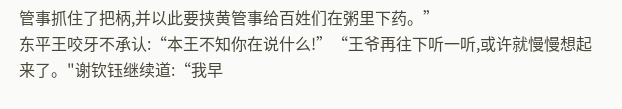管事抓住了把柄,并以此要挟黄管事给百姓们在粥里下药。”
东平王咬牙不承认:“本王不知你在说什么!”“王爷再往下听一听,或许就慢慢想起来了。"谢钦钰继续道:“我早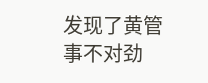发现了黄管事不对劲